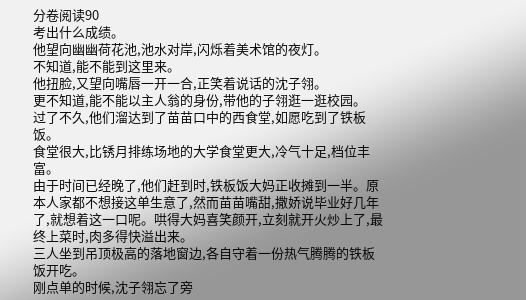分卷阅读90
考出什么成绩。
他望向幽幽荷花池,池水对岸,闪烁着美术馆的夜灯。
不知道,能不能到这里来。
他扭脸,又望向嘴唇一开一合,正笑着说话的沈子翎。
更不知道,能不能以主人翁的身份,带他的子翎逛一逛校园。
过了不久,他们溜达到了苗苗口中的西食堂,如愿吃到了铁板饭。
食堂很大,比锈月排练场地的大学食堂更大,冷气十足,档位丰富。
由于时间已经晚了,他们赶到时,铁板饭大妈正收摊到一半。原本人家都不想接这单生意了,然而苗苗嘴甜,撒娇说毕业好几年了,就想着这一口呢。哄得大妈喜笑颜开,立刻就开火炒上了,最终上菜时,肉多得快溢出来。
三人坐到吊顶极高的落地窗边,各自守着一份热气腾腾的铁板饭开吃。
刚点单的时候,沈子翎忘了旁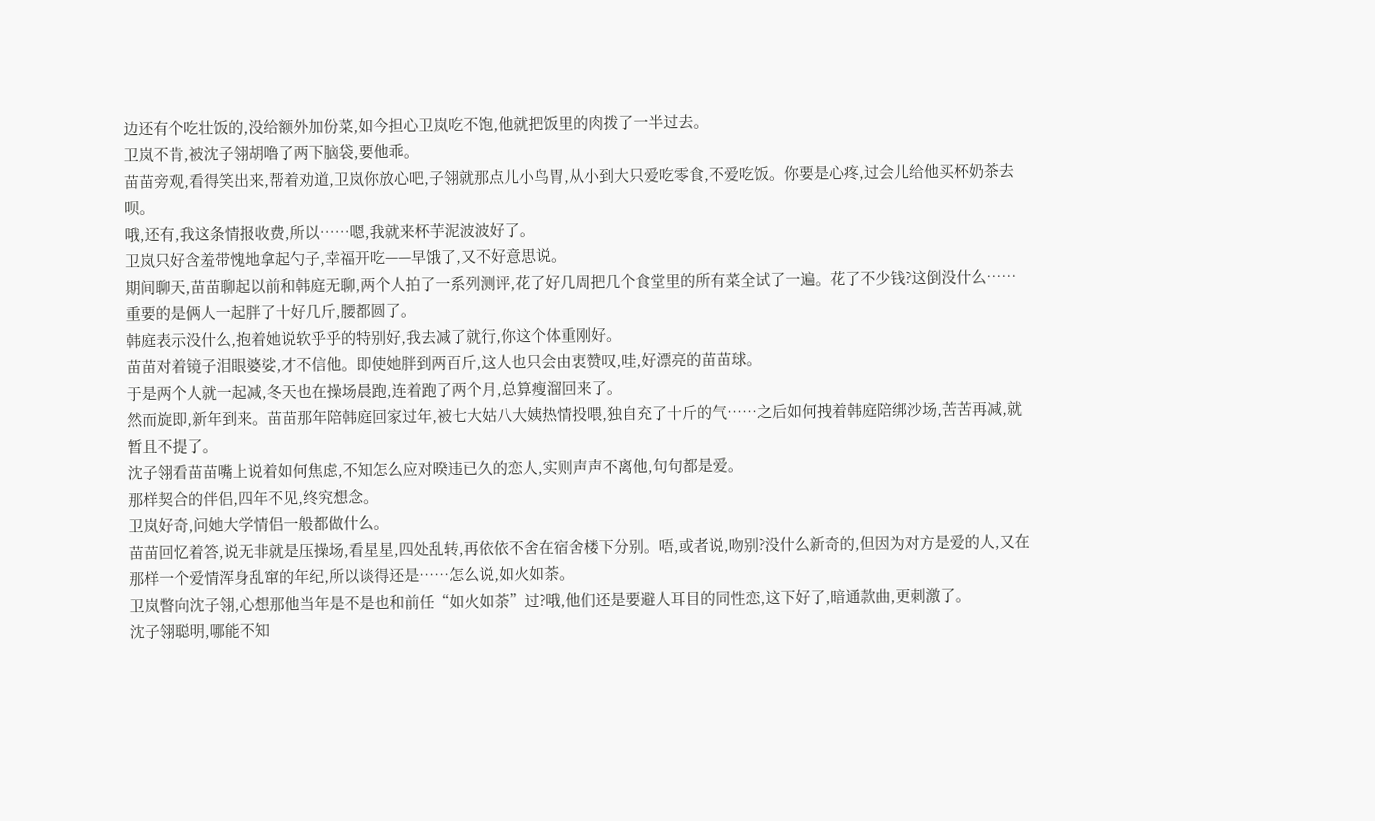边还有个吃壮饭的,没给额外加份菜,如今担心卫岚吃不饱,他就把饭里的肉拨了一半过去。
卫岚不肯,被沈子翎胡噜了两下脑袋,要他乖。
苗苗旁观,看得笑出来,帮着劝道,卫岚你放心吧,子翎就那点儿小鸟胃,从小到大只爱吃零食,不爱吃饭。你要是心疼,过会儿给他买杯奶茶去呗。
哦,还有,我这条情报收费,所以……嗯,我就来杯芋泥波波好了。
卫岚只好含羞带愧地拿起勺子,幸福开吃——早饿了,又不好意思说。
期间聊天,苗苗聊起以前和韩庭无聊,两个人拍了一系列测评,花了好几周把几个食堂里的所有菜全试了一遍。花了不少钱?这倒没什么……重要的是俩人一起胖了十好几斤,腰都圆了。
韩庭表示没什么,抱着她说软乎乎的特别好,我去减了就行,你这个体重刚好。
苗苗对着镜子泪眼婆娑,才不信他。即使她胖到两百斤,这人也只会由衷赞叹,哇,好漂亮的苗苗球。
于是两个人就一起减,冬天也在操场晨跑,连着跑了两个月,总算瘦溜回来了。
然而旋即,新年到来。苗苗那年陪韩庭回家过年,被七大姑八大姨热情投喂,独自充了十斤的气……之后如何拽着韩庭陪绑沙场,苦苦再减,就暂且不提了。
沈子翎看苗苗嘴上说着如何焦虑,不知怎么应对暌违已久的恋人,实则声声不离他,句句都是爱。
那样契合的伴侣,四年不见,终究想念。
卫岚好奇,问她大学情侣一般都做什么。
苗苗回忆着答,说无非就是压操场,看星星,四处乱转,再依依不舍在宿舍楼下分别。唔,或者说,吻别?没什么新奇的,但因为对方是爱的人,又在那样一个爱情浑身乱窜的年纪,所以谈得还是……怎么说,如火如荼。
卫岚瞥向沈子翎,心想那他当年是不是也和前任“如火如荼”过?哦,他们还是要避人耳目的同性恋,这下好了,暗通款曲,更刺激了。
沈子翎聪明,哪能不知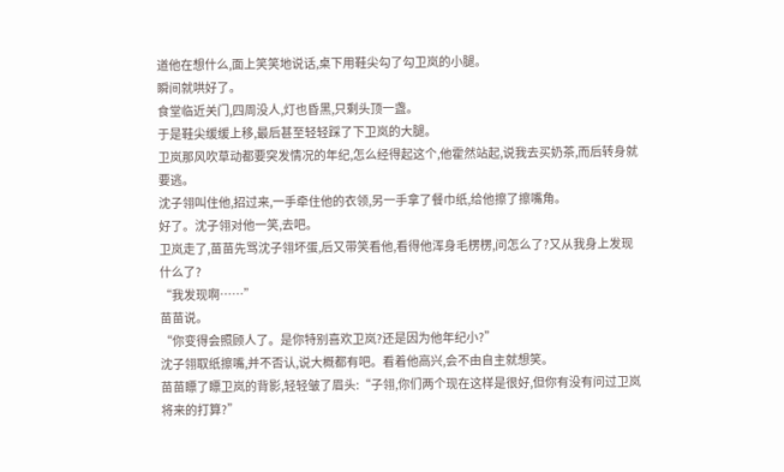道他在想什么,面上笑笑地说话,桌下用鞋尖勾了勾卫岚的小腿。
瞬间就哄好了。
食堂临近关门,四周没人,灯也昏黑,只剩头顶一盏。
于是鞋尖缓缓上移,最后甚至轻轻踩了下卫岚的大腿。
卫岚那风吹草动都要突发情况的年纪,怎么经得起这个,他霍然站起,说我去买奶茶,而后转身就要逃。
沈子翎叫住他,招过来,一手牵住他的衣领,另一手拿了餐巾纸,给他擦了擦嘴角。
好了。沈子翎对他一笑,去吧。
卫岚走了,苗苗先骂沈子翎坏蛋,后又带笑看他,看得他浑身毛楞楞,问怎么了?又从我身上发现什么了?
“我发现啊……”
苗苗说。
“你变得会照顾人了。是你特别喜欢卫岚?还是因为他年纪小?”
沈子翎取纸擦嘴,并不否认,说大概都有吧。看着他高兴,会不由自主就想笑。
苗苗瞟了瞟卫岚的背影,轻轻皱了眉头:“子翎,你们两个现在这样是很好,但你有没有问过卫岚将来的打算?”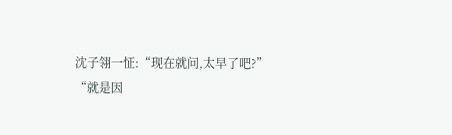沈子翎一怔:“现在就问,太早了吧?”
“就是因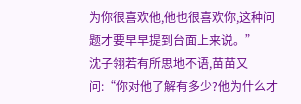为你很喜欢他,他也很喜欢你,这种问题才要早早提到台面上来说。”
沈子翎若有所思地不语,苗苗又问:“你对他了解有多少?他为什么才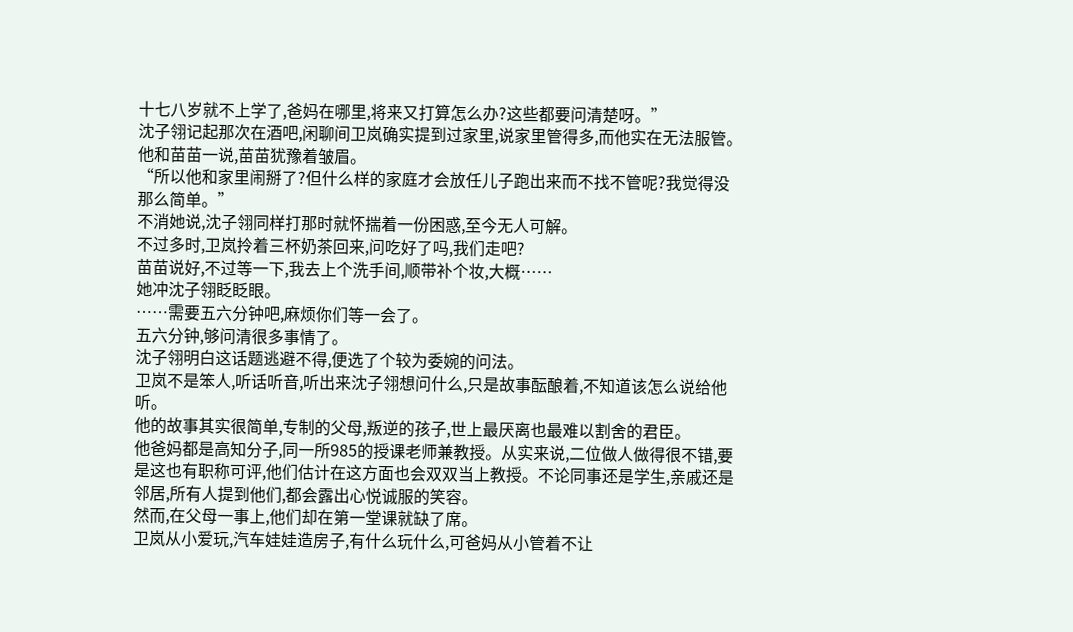十七八岁就不上学了,爸妈在哪里,将来又打算怎么办?这些都要问清楚呀。”
沈子翎记起那次在酒吧,闲聊间卫岚确实提到过家里,说家里管得多,而他实在无法服管。
他和苗苗一说,苗苗犹豫着皱眉。
“所以他和家里闹掰了?但什么样的家庭才会放任儿子跑出来而不找不管呢?我觉得没那么简单。”
不消她说,沈子翎同样打那时就怀揣着一份困惑,至今无人可解。
不过多时,卫岚拎着三杯奶茶回来,问吃好了吗,我们走吧?
苗苗说好,不过等一下,我去上个洗手间,顺带补个妆,大概……
她冲沈子翎眨眨眼。
……需要五六分钟吧,麻烦你们等一会了。
五六分钟,够问清很多事情了。
沈子翎明白这话题逃避不得,便选了个较为委婉的问法。
卫岚不是笨人,听话听音,听出来沈子翎想问什么,只是故事酝酿着,不知道该怎么说给他听。
他的故事其实很简单,专制的父母,叛逆的孩子,世上最厌离也最难以割舍的君臣。
他爸妈都是高知分子,同一所985的授课老师兼教授。从实来说,二位做人做得很不错,要是这也有职称可评,他们估计在这方面也会双双当上教授。不论同事还是学生,亲戚还是邻居,所有人提到他们,都会露出心悦诚服的笑容。
然而,在父母一事上,他们却在第一堂课就缺了席。
卫岚从小爱玩,汽车娃娃造房子,有什么玩什么,可爸妈从小管着不让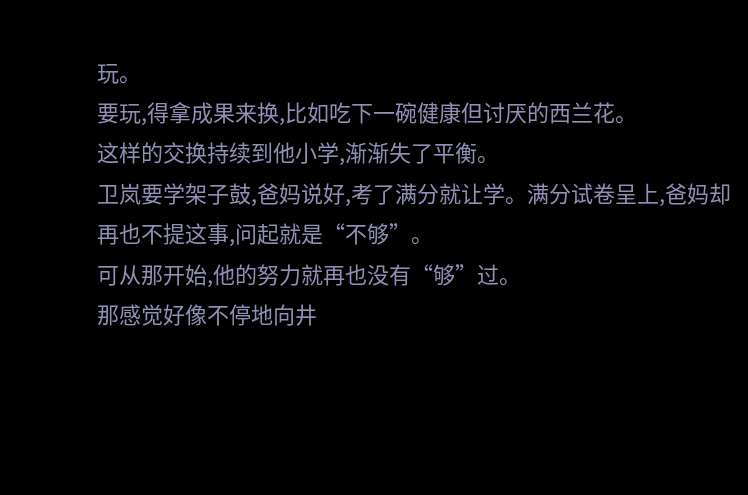玩。
要玩,得拿成果来换,比如吃下一碗健康但讨厌的西兰花。
这样的交换持续到他小学,渐渐失了平衡。
卫岚要学架子鼓,爸妈说好,考了满分就让学。满分试卷呈上,爸妈却再也不提这事,问起就是“不够”。
可从那开始,他的努力就再也没有“够”过。
那感觉好像不停地向井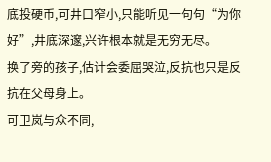底投硬币,可井口窄小,只能听见一句句“为你好”,井底深邃,兴许根本就是无穷无尽。
换了旁的孩子,估计会委屈哭泣,反抗也只是反抗在父母身上。
可卫岚与众不同,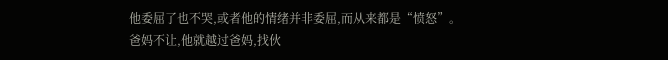他委屈了也不哭,或者他的情绪并非委屈,而从来都是“愤怒”。
爸妈不让,他就越过爸妈,找伙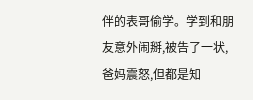伴的表哥偷学。学到和朋友意外闹掰,被告了一状,爸妈震怒,但都是知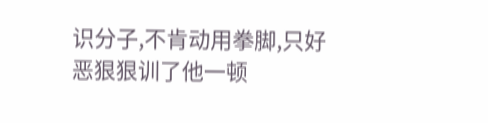识分子,不肯动用拳脚,只好恶狠狠训了他一顿